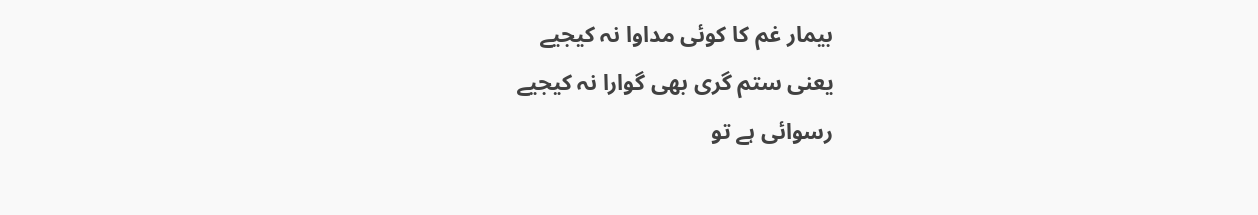بیمار غم کا کوئی مداوا نہ کیجیے
یعنی ستم گری بھی گوارا نہ کیجیے
رسوائی ہے تو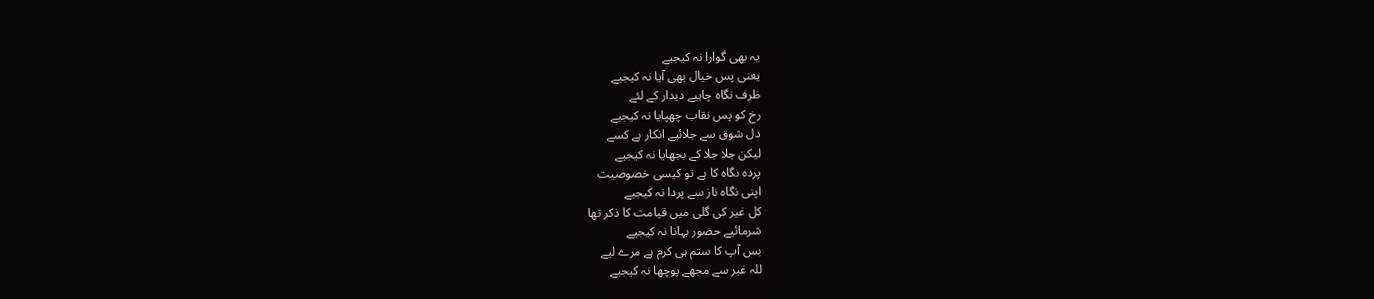یہ بھی گوارا نہ کیجیے
یعنی پس خیال بھی آیا نہ کیجیے
ظرف نگاہ چاہیے دیدار کے لئے
رخ کو پس نقاب چھپایا نہ کیجیے
دل شوق سے جلائیے انکار ہے کسے
لیکن جلا جلا کے بجھایا نہ کیجیے
پردہ نگاہ کا ہے تو کیسی خصوصیت
اپنی نگاہ ناز سے پردا نہ کیجیے
کل غیر کی گلی میں قیامت کا ذکر تھا
شرمائیے حضور بہانا نہ کیجیے
بس آپ کا ستم ہی کرم ہے مرے لیے
للہ غیر سے مجھے پوچھا نہ کیجیے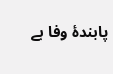پابندۂ وفا ہے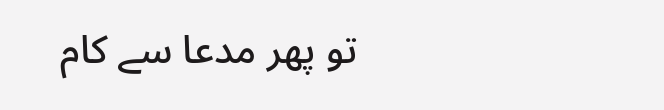تو پھر مدعا سے کام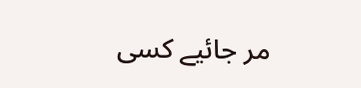مر جائیے کسی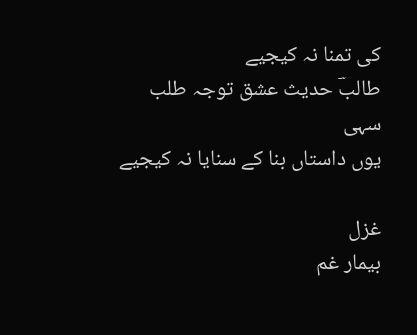کی تمنا نہ کیجیے
طالبؔ حدیث عشق توجہ طلب سہی
یوں داستاں بنا کے سنایا نہ کیجیے

غزل
بیمار غم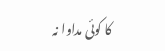کا کوئی مداوا نہ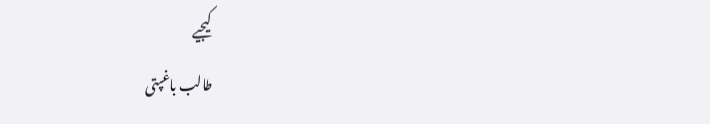کیجیے
طالب باغپتی